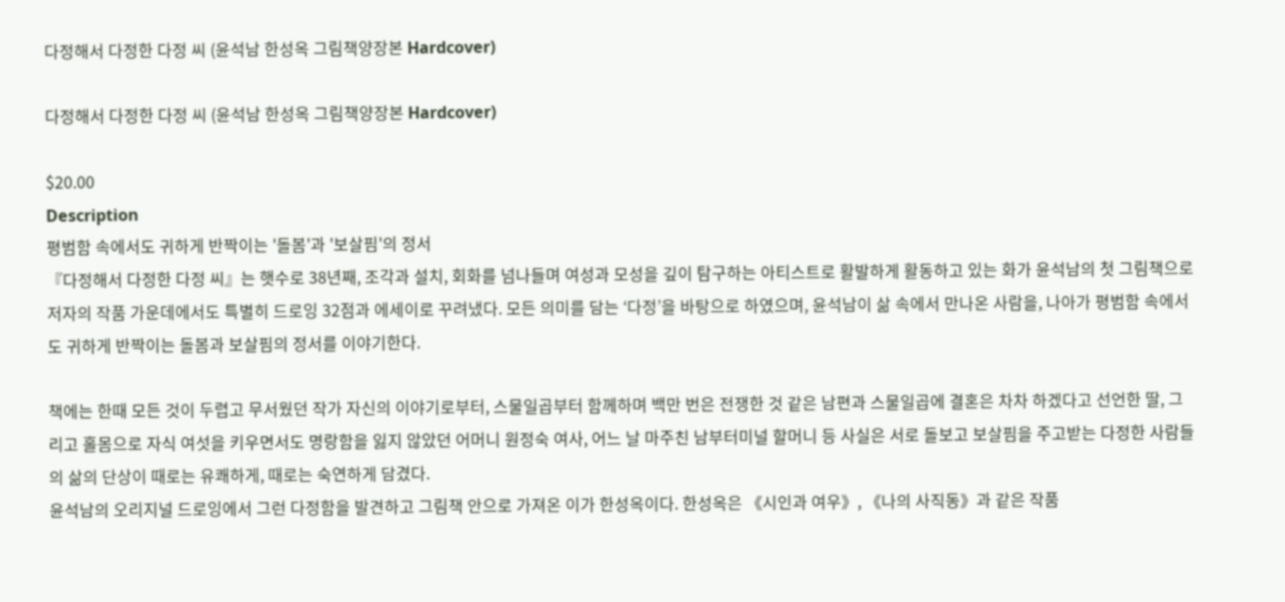다정해서 다정한 다정 씨 (윤석남 한성옥 그림책양장본 Hardcover)

다정해서 다정한 다정 씨 (윤석남 한성옥 그림책양장본 Hardcover)

$20.00
Description
평범함 속에서도 귀하게 반짝이는 '돌봄'과 '보살핌'의 정서
『다정해서 다정한 다정 씨』는 햇수로 38년째, 조각과 설치, 회화를 넘나들며 여성과 모성을 깊이 탐구하는 아티스트로 활발하게 활동하고 있는 화가 윤석남의 첫 그림책으로 저자의 작품 가운데에서도 특별히 드로잉 32점과 에세이로 꾸려냈다. 모든 의미를 담는 ‘다정’을 바탕으로 하였으며, 윤석남이 삶 속에서 만나온 사람을, 나아가 평범함 속에서도 귀하게 반짝이는 돌봄과 보살핌의 정서를 이야기한다.

책에는 한때 모든 것이 두렵고 무서웠던 작가 자신의 이야기로부터, 스물일곱부터 함께하며 백만 번은 전쟁한 것 같은 남편과 스물일곱에 결혼은 차차 하겠다고 선언한 딸, 그리고 홀몸으로 자식 여섯을 키우면서도 명랑함을 잃지 않았던 어머니 원정숙 여사, 어느 날 마주친 남부터미널 할머니 등 사실은 서로 돌보고 보살핌을 주고받는 다정한 사람들의 삶의 단상이 때로는 유쾌하게, 때로는 숙연하게 담겼다.
윤석남의 오리지널 드로잉에서 그런 다정함을 발견하고 그림책 안으로 가져온 이가 한성옥이다. 한성옥은 《시인과 여우》, 《나의 사직동》과 같은 작품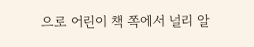으로 어린이 책 쪽에서 널리 알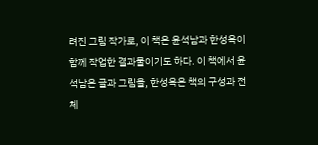려진 그림 작가로, 이 책은 윤석남과 한성옥이 함께 작업한 결과물이기도 하다. 이 책에서 윤석남은 글과 그림을, 한성옥은 책의 구성과 전체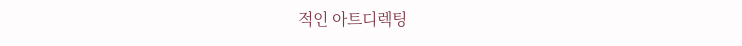적인 아트디렉팅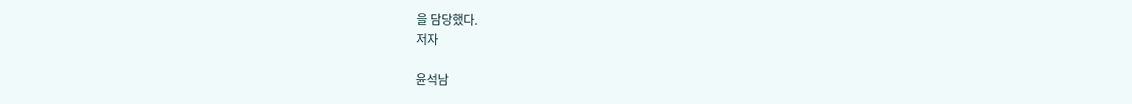을 담당했다.
저자

윤석남